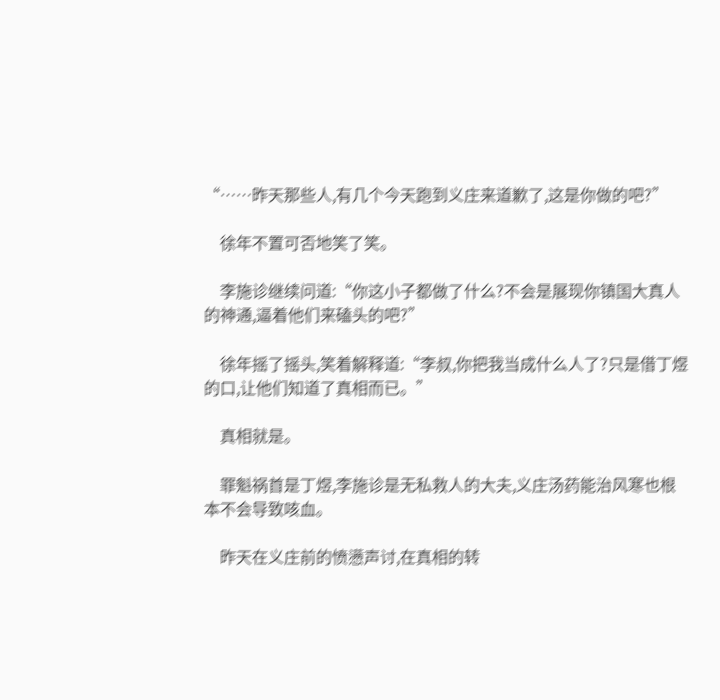“……昨天那些人,有几个今天跑到义庄来道歉了,这是你做的吧?”

    徐年不置可否地笑了笑。

    李施诊继续问道:“你这小子都做了什么?不会是展现你镇国大真人的神通,逼着他们来磕头的吧?”

    徐年摇了摇头,笑着解释道:“李叔,你把我当成什么人了?只是借丁煜的口,让他们知道了真相而已。”

    真相就是。

    罪魁祸首是丁煜,李施诊是无私救人的大夫,义庄汤药能治风寒也根本不会导致咳血。

    昨天在义庄前的愤懑声讨,在真相的转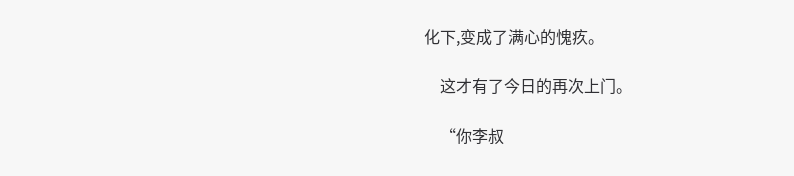化下,变成了满心的愧疚。

    这才有了今日的再次上门。

    “你李叔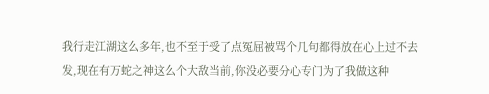我行走江湖这么多年,也不至于受了点冤屈被骂个几句都得放在心上过不去发,现在有万蛇之神这么个大敌当前,你没必要分心专门为了我做这种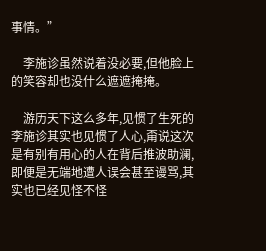事情。”

    李施诊虽然说着没必要,但他脸上的笑容却也没什么遮遮掩掩。

    游历天下这么多年,见惯了生死的李施诊其实也见惯了人心,甭说这次是有别有用心的人在背后推波助澜,即便是无端地遭人误会甚至谩骂,其实也已经见怪不怪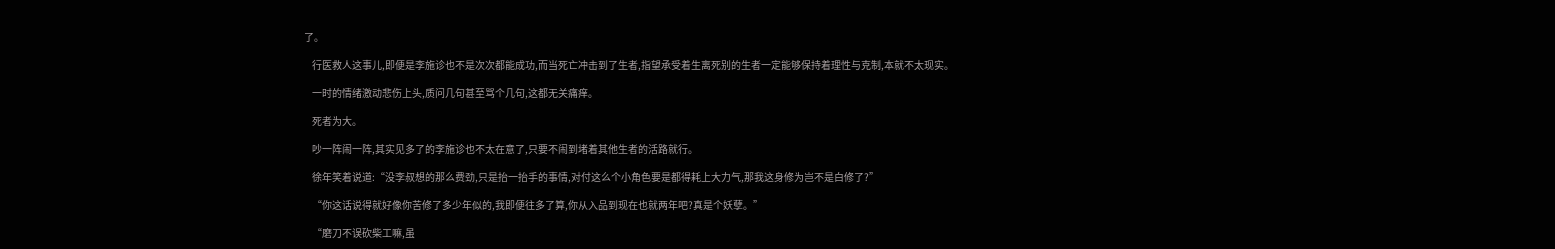了。

    行医救人这事儿,即便是李施诊也不是次次都能成功,而当死亡冲击到了生者,指望承受着生离死别的生者一定能够保持着理性与克制,本就不太现实。

    一时的情绪激动悲伤上头,质问几句甚至骂个几句,这都无关痛痒。

    死者为大。

    吵一阵闹一阵,其实见多了的李施诊也不太在意了,只要不闹到堵着其他生者的活路就行。

    徐年笑着说道:“没李叔想的那么费劲,只是抬一抬手的事情,对付这么个小角色要是都得耗上大力气,那我这身修为岂不是白修了?”

    “你这话说得就好像你苦修了多少年似的,我即便往多了算,你从入品到现在也就两年吧?真是个妖孽。”

    “磨刀不误砍柴工嘛,虽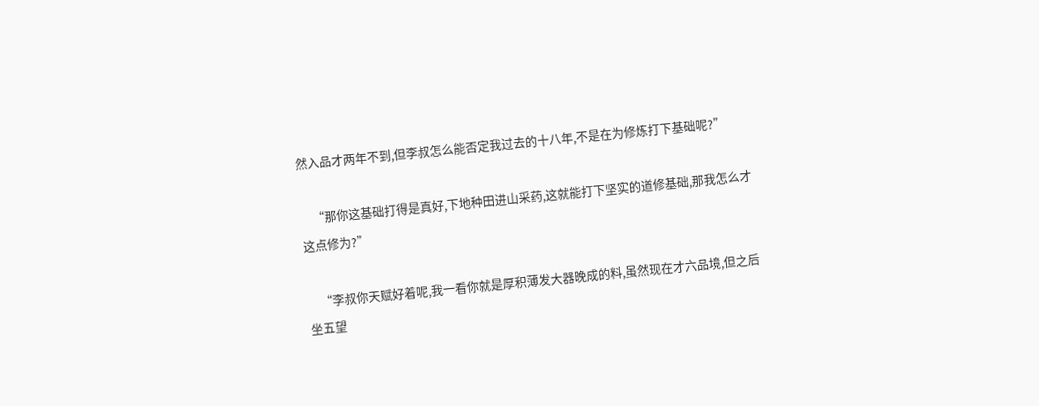然入品才两年不到,但李叔怎么能否定我过去的十八年,不是在为修炼打下基础呢?”

    “那你这基础打得是真好,下地种田进山采药,这就能打下坚实的道修基础,那我怎么才这点修为?”

    “李叔你天赋好着呢,我一看你就是厚积薄发大器晚成的料,虽然现在才六品境,但之后坐五望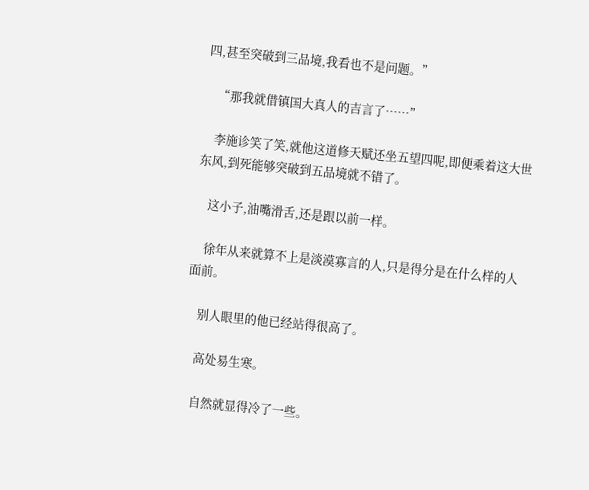四,甚至突破到三品境,我看也不是问题。”

    “那我就借镇国大真人的吉言了……”

    李施诊笑了笑,就他这道修天赋还坐五望四呢,即便乘着这大世东风,到死能够突破到五品境就不错了。

    这小子,油嘴滑舌,还是跟以前一样。

    徐年从来就算不上是淡漠寡言的人,只是得分是在什么样的人面前。

    别人眼里的他已经站得很高了。

    高处易生寒。

    自然就显得冷了一些。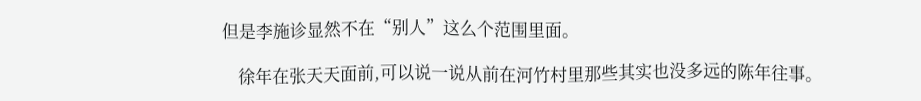但是李施诊显然不在“别人”这么个范围里面。

    徐年在张天天面前,可以说一说从前在河竹村里那些其实也没多远的陈年往事。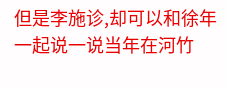但是李施诊,却可以和徐年一起说一说当年在河竹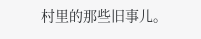村里的那些旧事儿。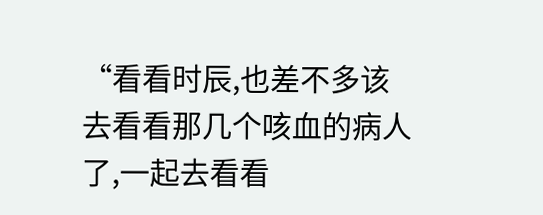“看看时辰,也差不多该去看看那几个咳血的病人了,一起去看看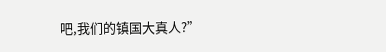吧,我们的镇国大真人?”